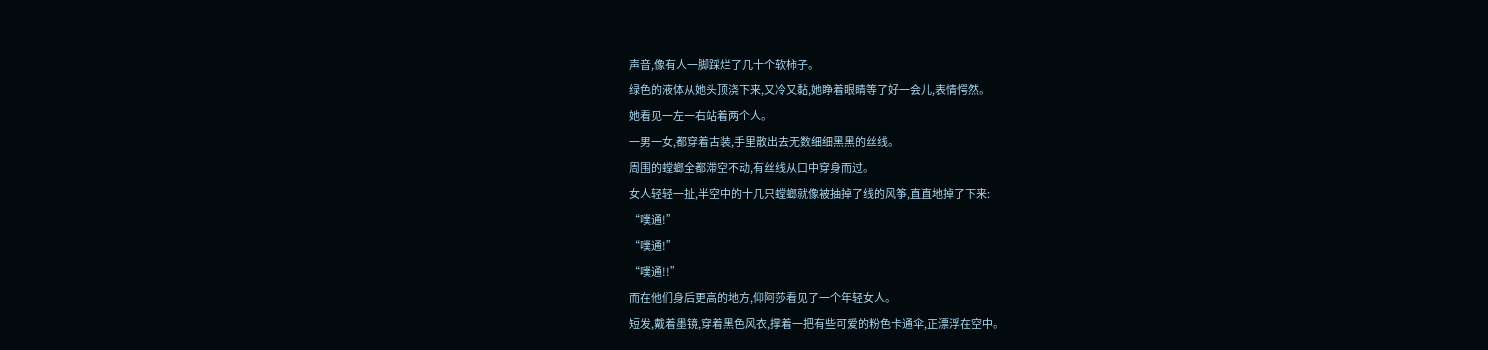声音,像有人一脚踩烂了几十个软柿子。
绿色的液体从她头顶浇下来,又冷又黏,她睁着眼睛等了好一会儿,表情愕然。
她看见一左一右站着两个人。
一男一女,都穿着古装,手里散出去无数细细黑黑的丝线。
周围的螳螂全都滞空不动,有丝线从口中穿身而过。
女人轻轻一扯,半空中的十几只螳螂就像被抽掉了线的风筝,直直地掉了下来:
“噗通!”
“噗通!”
“噗通!!”
而在他们身后更高的地方,仰阿莎看见了一个年轻女人。
短发,戴着墨镜,穿着黑色风衣,撑着一把有些可爱的粉色卡通伞,正漂浮在空中。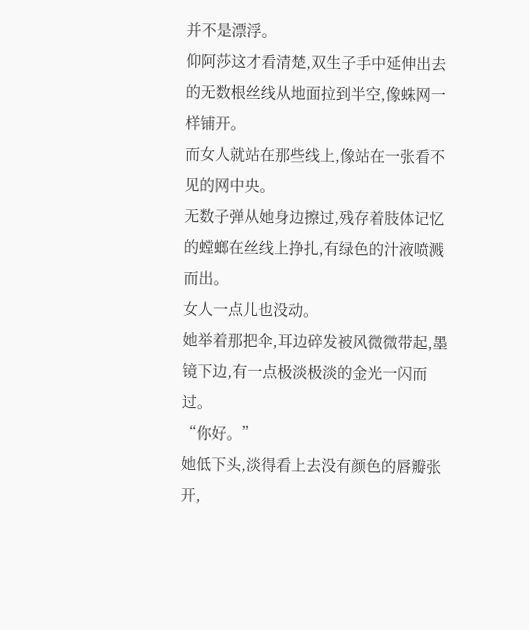并不是漂浮。
仰阿莎这才看清楚,双生子手中延伸出去的无数根丝线从地面拉到半空,像蛛网一样铺开。
而女人就站在那些线上,像站在一张看不见的网中央。
无数子弹从她身边擦过,残存着肢体记忆的螳螂在丝线上挣扎,有绿色的汁液喷溅而出。
女人一点儿也没动。
她举着那把伞,耳边碎发被风微微带起,墨镜下边,有一点极淡极淡的金光一闪而过。
“你好。”
她低下头,淡得看上去没有颜色的唇瓣张开,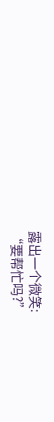露出一个微笑:
“要帮忙吗?”